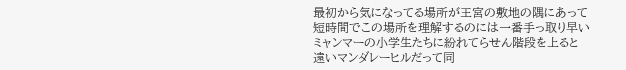最初から気になってる場所が王宮の敷地の隅にあって
短時間でこの場所を理解するのには一番手っ取り早い
ミャンマーの小学生たちに紛れてらせん階段を上ると
遠いマンダレーヒルだって同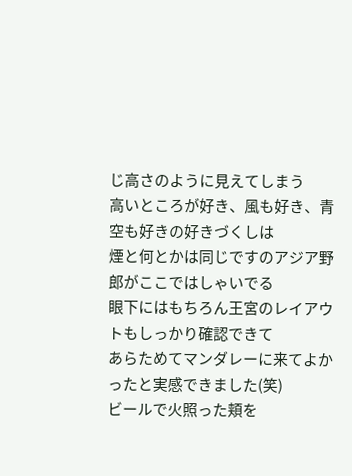じ高さのように見えてしまう
高いところが好き、風も好き、青空も好きの好きづくしは
煙と何とかは同じですのアジア野郎がここではしゃいでる
眼下にはもちろん王宮のレイアウトもしっかり確認できて
あらためてマンダレーに来てよかったと実感できました(笑)
ビールで火照った頬を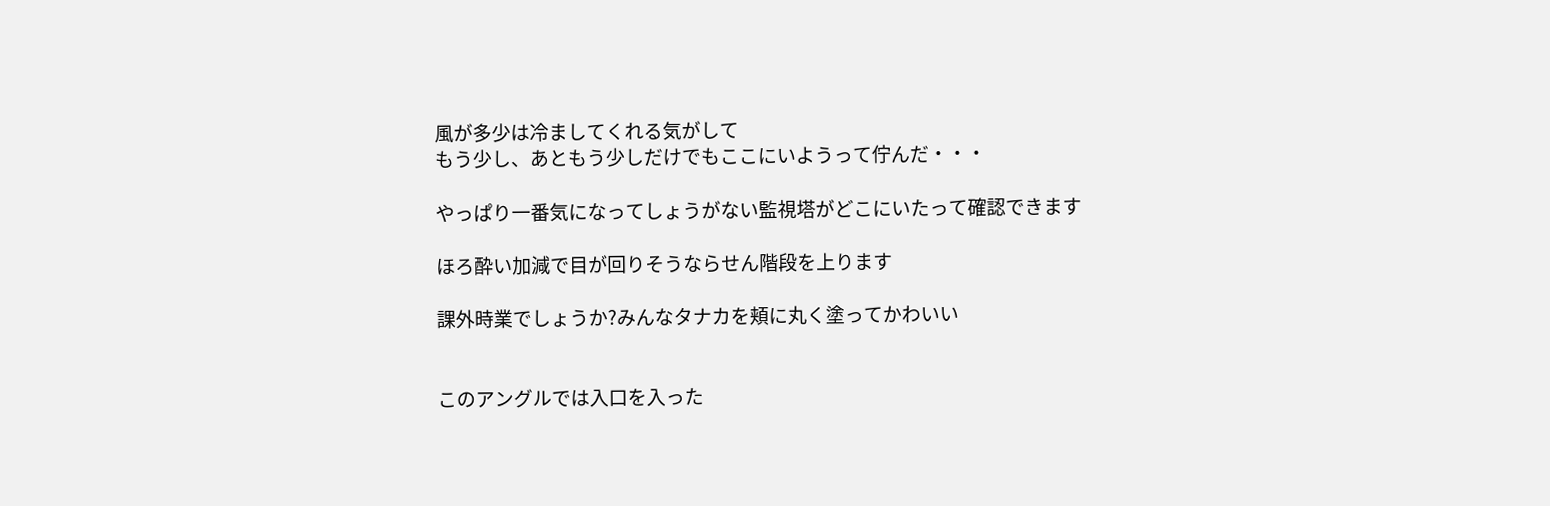風が多少は冷ましてくれる気がして
もう少し、あともう少しだけでもここにいようって佇んだ・・・

やっぱり一番気になってしょうがない監視塔がどこにいたって確認できます

ほろ酔い加減で目が回りそうならせん階段を上ります

課外時業でしょうか?みんなタナカを頬に丸く塗ってかわいい


このアングルでは入口を入った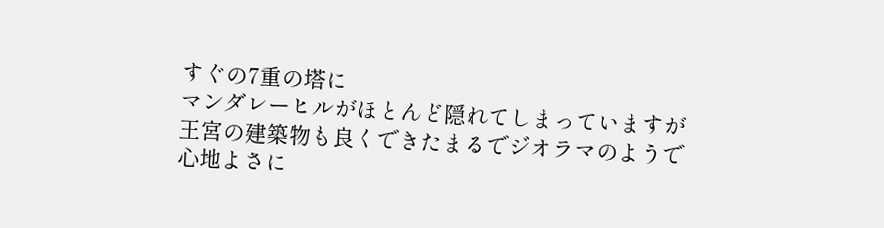すぐの7重の塔に
マンダレーヒルがほとんど隠れてしまっていますが
王宮の建築物も良くできたまるでジオラマのようで
心地よさに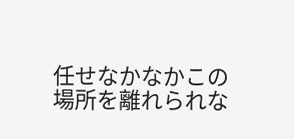任せなかなかこの場所を離れられな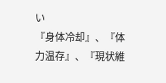い
『身体冷却』、『体力温存』、『現状維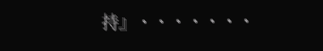持』・・・・・・・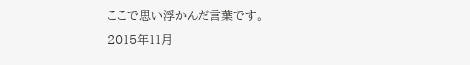ここで思い浮かんだ言葉です。
2015年11月